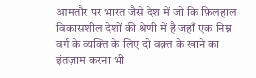आमतौर पर भारत जैसे देश में जो कि फ़िलहाल विकासशील देशों की श्रेणी में है जहाँ एक निम्न वर्ग के व्यक्ति के लिए दो वक़्त के खाने का इंतज़ाम करना भी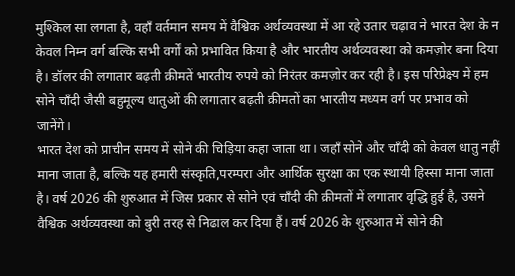मुश्किल सा लगता है, वहाँ वर्तमान समय में वैश्विक अर्थव्यवस्था में आ रहे उतार चढ़ाव ने भारत देश के न केवल निम्न वर्ग बल्कि सभी वर्गों को प्रभावित किया है और भारतीय अर्थव्यवस्था को कमज़ोर बना दिया है। डॉलर की लगातार बढ़ती क़ीमतें भारतीय रुपये को निरंतर कमज़ोर कर रही है। इस परिप्रेक्ष्य में हम सोने चाँदी जैसी बहुमूल्य धातुओं की लगातार बढ़ती क़ीमतों का भारतीय मध्यम वर्ग पर प्रभाव को जानेंगे।
भारत देश को प्राचीन समय में सोने की चिड़िया कहा जाता था। जहाँ सोने और चाँदी को केवल धातु नहीं माना जाता है, बल्कि यह हमारी संस्कृति,परम्परा और आर्थिक सुरक्षा का एक स्थायी हिस्सा माना जाता है। वर्ष 2026 की शुरुआत में जिस प्रकार से सोने एवं चाँदी की क़ीमतों में लगातार वृद्धि हुई है, उसने वैश्विक अर्थव्यवस्था को बुरी तरह से निढाल कर दिया हैं। वर्ष 2026 के शुरुआत में सोने की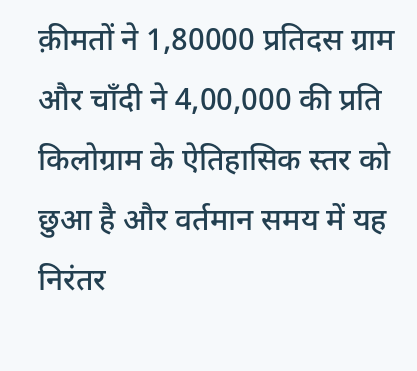क़ीमतों ने 1,80000 प्रतिदस ग्राम और चाँदी ने 4,00,000 की प्रति किलोग्राम के ऐतिहासिक स्तर को छुआ है और वर्तमान समय में यह निरंतर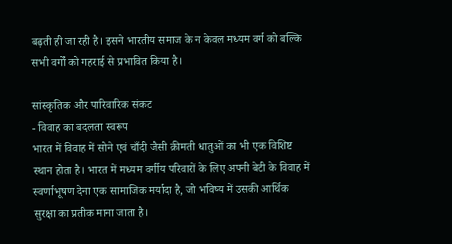बढ़ती ही जा रही है। इसने भारतीय समाज के न केवल मध्यम वर्ग को बल्कि सभी वर्गों को गहराई से प्रभावित किया है।

सांस्कृतिक और पारिवारिक संकट
- विवाह का बदलता स्वरूप
भारत में विवाह में सोने एवं चाँदी जैसी क़ीमती धातुओं का भी एक विशिष्ट स्थान होता है। भारत में मध्यम वर्गीय परिवारों के लिए अपनी बेटी के विवाह में स्वर्णाभूषण देना एक सामाजिक मर्यादा है, जो भविष्य में उसकी आर्थिक सुरक्षा का प्रतीक माना जाता है।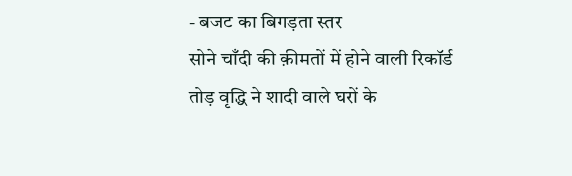- बजट का बिगड़ता स्तर
सोने चाँदी की क़ीमतों में होने वाली रिकॉर्ड तोड़ वृद्धि ने शादी वाले घरों के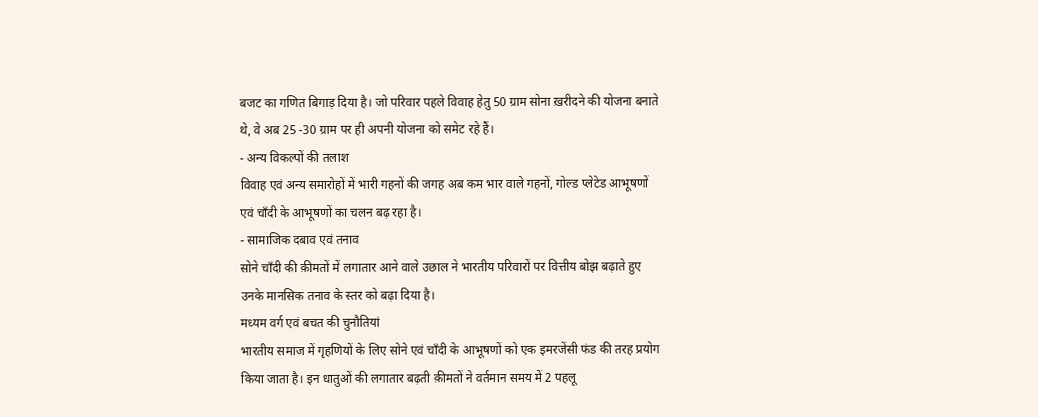बजट का गणित बिगाड़ दिया है। जो परिवार पहले विवाह हेतु 50 ग्राम सोना ख़रीदने की योजना बनाते थे, वे अब 25 -30 ग्राम पर ही अपनी योजना को समेट रहे हैं।
- अन्य विकल्पों की तलाश
विवाह एवं अन्य समारोहों में भारी गहनों की जगह अब कम भार वाले गहनों, गोल्ड प्लेटेड आभूषणों एवं चाँदी के आभूषणों का चलन बढ़ रहा है।
- सामाजिक दबाव एवं तनाव
सोने चाँदी की क़ीमतों में लगातार आने वाले उछाल ने भारतीय परिवारों पर वित्तीय बोझ बढ़ाते हुए उनके मानसिक तनाव के स्तर को बढ़ा दिया है।
मध्यम वर्ग एवं बचत की चुनौतियां
भारतीय समाज में गृहणियों के लिए सोने एवं चाँदी के आभूषणों को एक इमरजेंसी फंड की तरह प्रयोग किया जाता है। इन धातुओं की लगातार बढ़ती क़ीमतों ने वर्तमान समय में 2 पहलू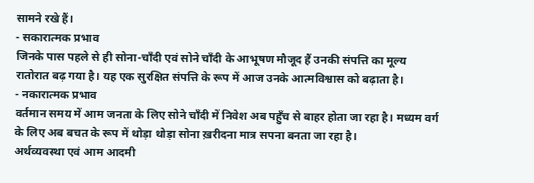सामने रखे हैं।
- सकारात्मक प्रभाव
जिनके पास पहले से ही सोना-चाँदी एवं सोने चाँदी के आभूषण मौजूद हैं उनकी संपत्ति का मूल्य रातोरात बढ़ गया है। यह एक सुरक्षित संपत्ति के रूप में आज उनके आत्मविश्वास को बढ़ाता है।
- नकारात्मक प्रभाव
वर्तमान समय में आम जनता के लिए सोने चाँदी में निवेश अब पहुँच से बाहर होता जा रहा है। मध्यम वर्ग के लिए अब बचत के रूप में थोड़ा थोड़ा सोना ख़रीदना मात्र सपना बनता जा रहा है।
अर्थव्यवस्था एवं आम आदमी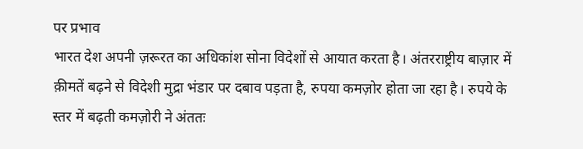पर प्रभाव
भारत देश अपनी ज़रूरत का अधिकांश सोना विदेशों से आयात करता है। अंतरराष्ट्रीय बाज़ार में क़ीमतें बढ़ने से विदेशी मुद्रा भंडार पर दबाव पड़ता है, रुपया कमज़ोर होता जा रहा है। रुपये के स्तर में बढ़ती कमज़ोरी ने अंततः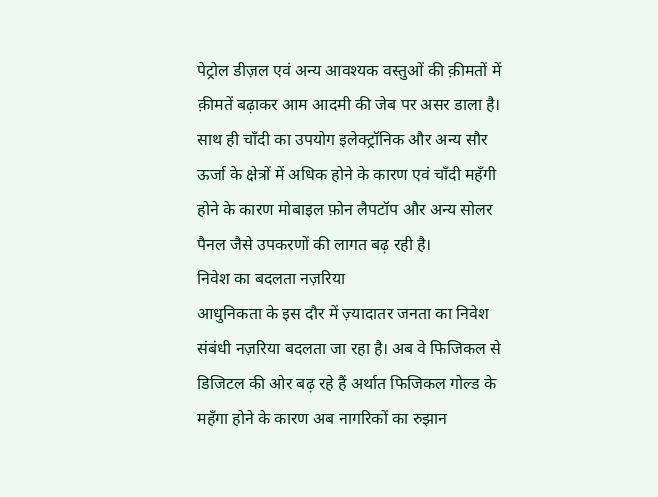पेट्रोल डीज़ल एवं अन्य आवश्यक वस्तुओं की क़ीमतों में क़ीमतें बढ़ाकर आम आदमी की जेब पर असर डाला है।
साथ ही चाँदी का उपयोग इलेक्ट्रॉनिक और अन्य सौर ऊर्जा के क्षेत्रों में अधिक होने के कारण एवं चाँदी महँगी होने के कारण मोबाइल फ़ोन लैपटॉप और अन्य सोलर पैनल जैसे उपकरणों की लागत बढ़ रही है।
निवेश का बदलता नज़रिया
आधुनिकता के इस दौर में ज़्यादातर जनता का निवेश संबंधी नज़रिया बदलता जा रहा है। अब वे फिजिकल से डिजिटल की ओर बढ़ रहे हैं अर्थात फिजिकल गोल्ड के महँगा होने के कारण अब नागरिकों का रुझान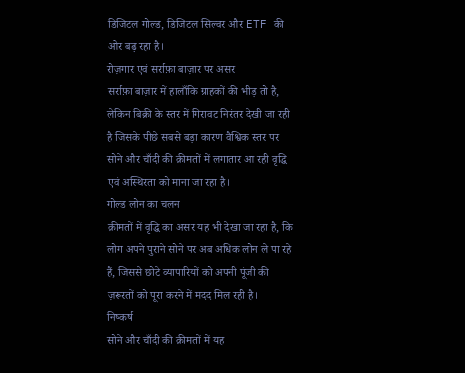डिजिटल गोल्ड, डिजिटल सिल्वर और ETF की ओर बढ़ रहा है।
रोज़गार एवं सर्राफ़ा बाज़ार पर असर
सर्राफ़ा बाज़ार में हालाँकि ग्राहकों की भीड़ तो है, लेकिन बिक्री के स्तर में गिरावट निरंतर देखी जा रही है जिसके पीछे सबसे बड़ा कारण वैश्विक स्तर पर सोने और चाँदी की क़ीमतों में लगातार आ रही वृद्धि एवं अस्थिरता को माना जा रहा है।
गोल्ड लोन का चलन
क़ीमतों में वृद्धि का असर यह भी देखा जा रहा है, कि लोग अपने पुराने सोने पर अब अधिक लोन ले पा रहे हैं, जिससे छोटे व्यापारियों को अपनी पूंजी की ज़रूरतों को पूरा करने में मदद मिल रही है।
निष्कर्ष
सोने और चाँदी की क़ीमतों में यह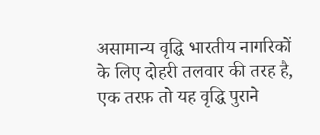असामान्य वृद्धि भारतीय नागरिकों के लिए दोहरी तलवार की तरह है, एक तरफ़ तो यह वृद्धि पुराने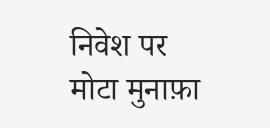निवेश पर मोटा मुनाफ़ा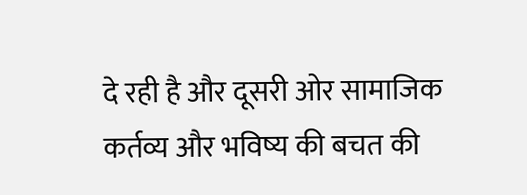दे रही है और दूसरी ओर सामाजिक कर्तव्य और भविष्य की बचत की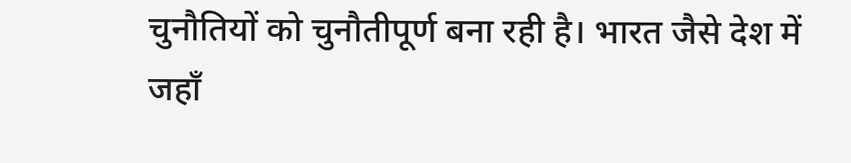चुनौतियों को चुनौतीपूर्ण बना रही है। भारत जैसे देश में जहाँ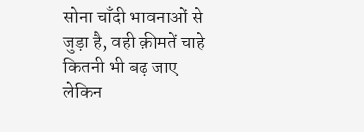सोना चाँदी भावनाओं से जुड़ा है, वही क़ीमतें चाहे कितनी भी बढ़ जाए लेकिन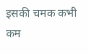इसकी चमक कभी कम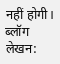नहीं होगी।
ब्लॉग लेखन: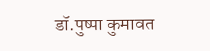डॉ.पुष्पा कुमावत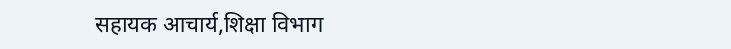सहायक आचार्य,शिक्षा विभाग